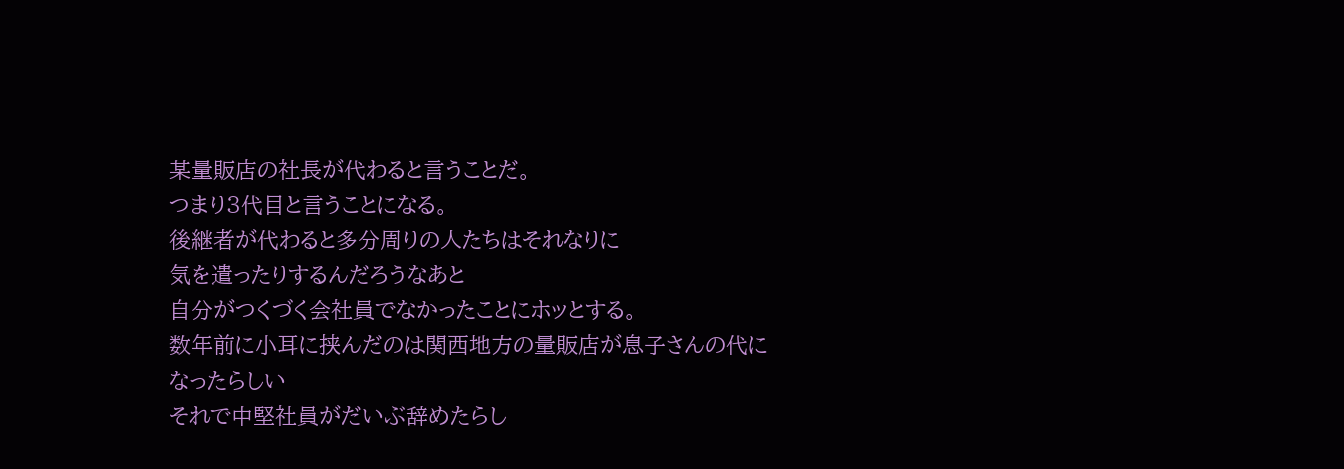某量販店の社長が代わると言うことだ。
つまり3代目と言うことになる。
後継者が代わると多分周りの人たちはそれなりに
気を遣ったりするんだろうなあと
自分がつくづく会社員でなかったことにホッとする。
数年前に小耳に挟んだのは関西地方の量販店が息子さんの代になったらしい
それで中堅社員がだいぶ辞めたらし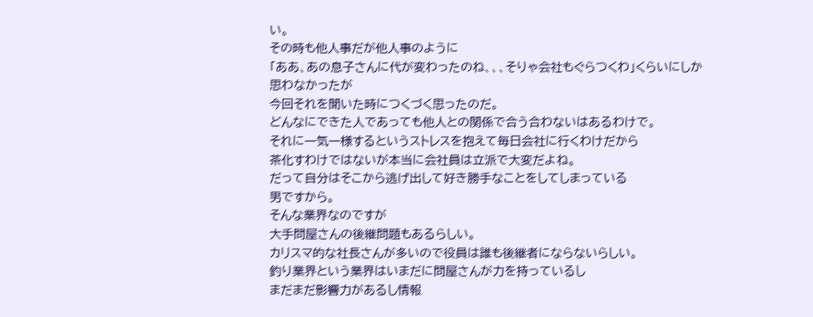い。
その時も他人事だが他人事のように
「ああ、あの息子さんに代が変わったのね、、、そりゃ会社もぐらつくわ」くらいにしか思わなかったが
今回それを聞いた時につくづく思ったのだ。
どんなにできた人であっても他人との関係で合う合わないはあるわけで。
それに一気一様するというストレスを抱えて毎日会社に行くわけだから
茶化すわけではないが本当に会社員は立派で大変だよね。
だって自分はそこから逃げ出して好き勝手なことをしてしまっている
男ですから。
そんな業界なのですが
大手問屋さんの後継問題もあるらしい。
カリスマ的な社長さんが多いので役員は誰も後継者にならないらしい。
釣り業界という業界はいまだに問屋さんが力を持っているし
まだまだ影響力があるし情報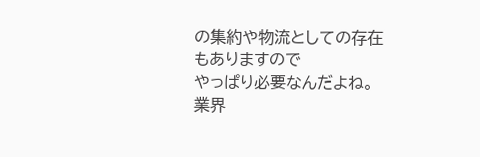の集約や物流としての存在もありますので
やっぱり必要なんだよね。
業界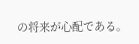の将来が心配である。